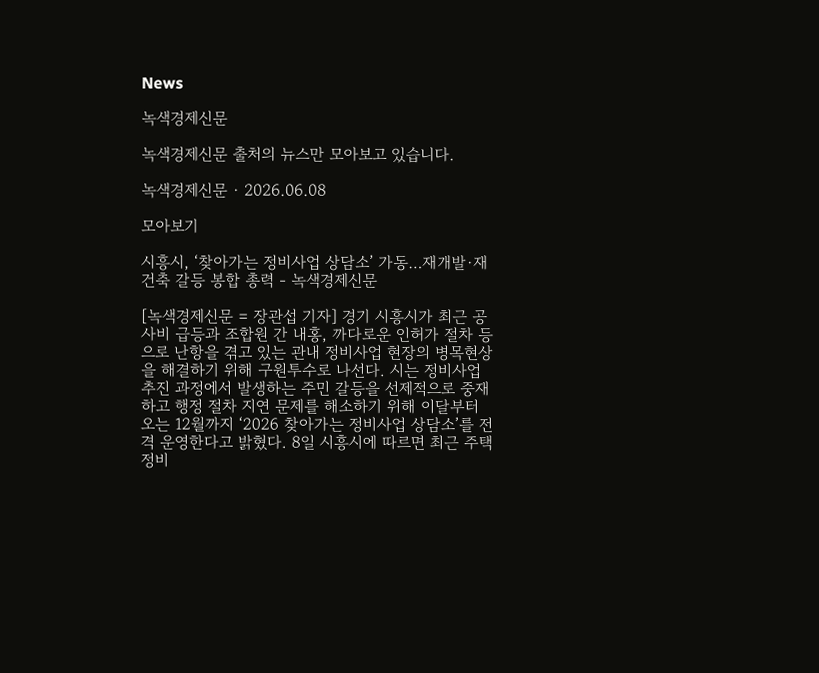News

녹색경제신문

녹색경제신문 출처의 뉴스만 모아보고 있습니다.

녹색경제신문 · 2026.06.08

모아보기

시흥시, ‘찾아가는 정비사업 상담소’ 가동…재개발·재건축 갈등 봉합 총력 - 녹색경제신문

[녹색경제신문 = 장관섭 기자] 경기 시흥시가 최근 공사비 급등과 조합원 간 내홍, 까다로운 인허가 절차 등으로 난항을 겪고 있는 관내 정비사업 현장의 병목현상을 해결하기 위해 구원투수로 나선다. 시는 정비사업 추진 과정에서 발생하는 주민 갈등을 선제적으로 중재하고 행정 절차 지연 문제를 해소하기 위해 이달부터 오는 12월까지 ‘2026 찾아가는 정비사업 상담소’를 전격 운영한다고 밝혔다. 8일 시흥시에 따르면 최근 주택 정비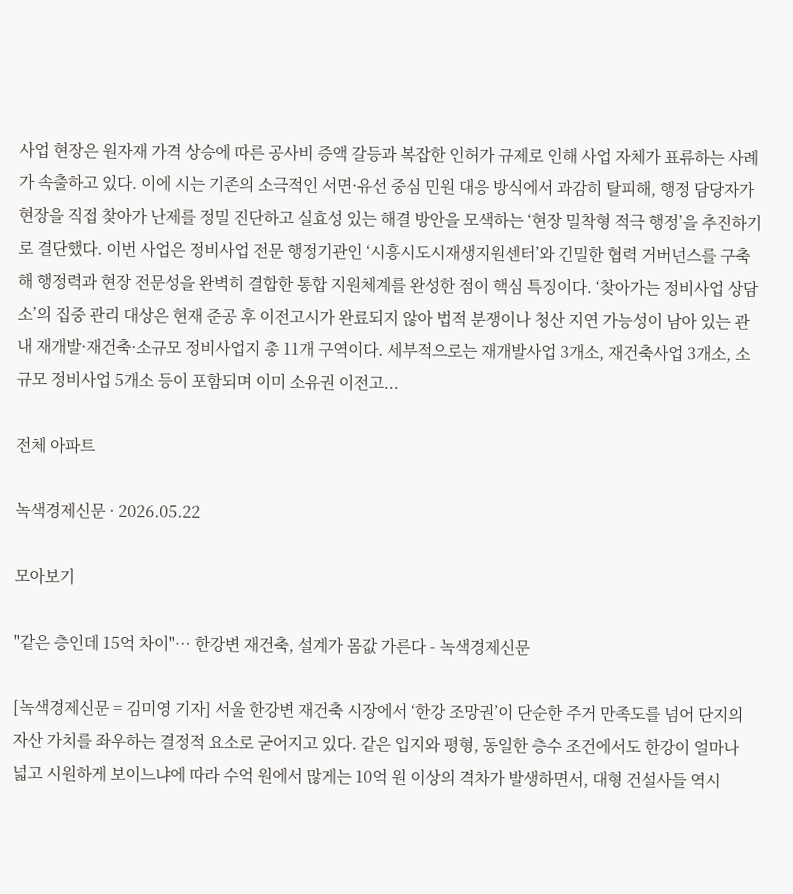사업 현장은 원자재 가격 상승에 따른 공사비 증액 갈등과 복잡한 인허가 규제로 인해 사업 자체가 표류하는 사례가 속출하고 있다. 이에 시는 기존의 소극적인 서면·유선 중심 민원 대응 방식에서 과감히 탈피해, 행정 담당자가 현장을 직접 찾아가 난제를 정밀 진단하고 실효성 있는 해결 방안을 모색하는 ‘현장 밀착형 적극 행정’을 추진하기로 결단했다. 이번 사업은 정비사업 전문 행정기관인 ‘시흥시도시재생지원센터’와 긴밀한 협력 거버넌스를 구축해 행정력과 현장 전문성을 완벽히 결합한 통합 지원체계를 완성한 점이 핵심 특징이다. ‘찾아가는 정비사업 상담소’의 집중 관리 대상은 현재 준공 후 이전고시가 완료되지 않아 법적 분쟁이나 청산 지연 가능성이 남아 있는 관내 재개발·재건축·소규모 정비사업지 총 11개 구역이다. 세부적으로는 재개발사업 3개소, 재건축사업 3개소, 소규모 정비사업 5개소 등이 포함되며 이미 소유권 이전고...

전체 아파트

녹색경제신문 · 2026.05.22

모아보기

"같은 층인데 15억 차이"… 한강변 재건축, 설계가 몸값 가른다 - 녹색경제신문

[녹색경제신문 = 김미영 기자] 서울 한강변 재건축 시장에서 ‘한강 조망권’이 단순한 주거 만족도를 넘어 단지의 자산 가치를 좌우하는 결정적 요소로 굳어지고 있다. 같은 입지와 평형, 동일한 층수 조건에서도 한강이 얼마나 넓고 시원하게 보이느냐에 따라 수억 원에서 많게는 10억 원 이상의 격차가 발생하면서, 대형 건설사들 역시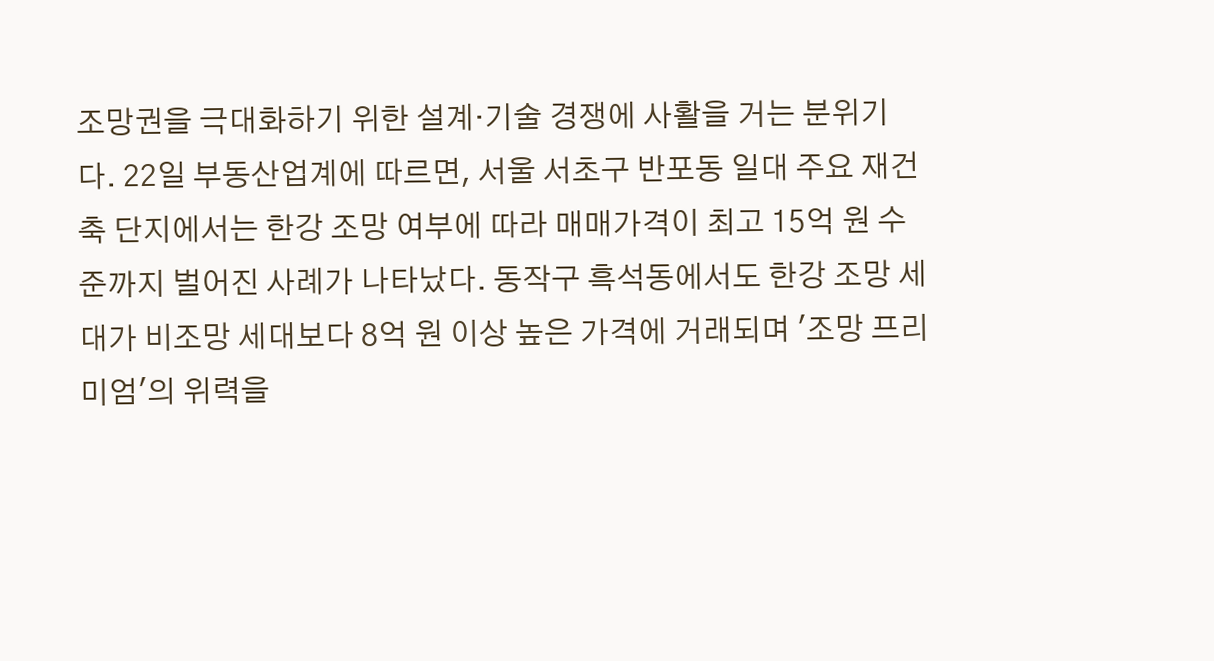조망권을 극대화하기 위한 설계·기술 경쟁에 사활을 거는 분위기다. 22일 부동산업계에 따르면, 서울 서초구 반포동 일대 주요 재건축 단지에서는 한강 조망 여부에 따라 매매가격이 최고 15억 원 수준까지 벌어진 사례가 나타났다. 동작구 흑석동에서도 한강 조망 세대가 비조망 세대보다 8억 원 이상 높은 가격에 거래되며 '조망 프리미엄'의 위력을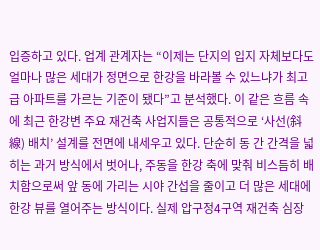입증하고 있다. 업계 관계자는 “이제는 단지의 입지 자체보다도 얼마나 많은 세대가 정면으로 한강을 바라볼 수 있느냐가 최고급 아파트를 가르는 기준이 됐다”고 분석했다. 이 같은 흐름 속에 최근 한강변 주요 재건축 사업지들은 공통적으로 ‘사선(斜線) 배치’ 설계를 전면에 내세우고 있다. 단순히 동 간 간격을 넓히는 과거 방식에서 벗어나, 주동을 한강 축에 맞춰 비스듬히 배치함으로써 앞 동에 가리는 시야 간섭을 줄이고 더 많은 세대에 한강 뷰를 열어주는 방식이다. 실제 압구정4구역 재건축 심장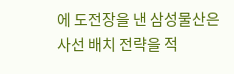에 도전장을 낸 삼성물산은 사선 배치 전략을 적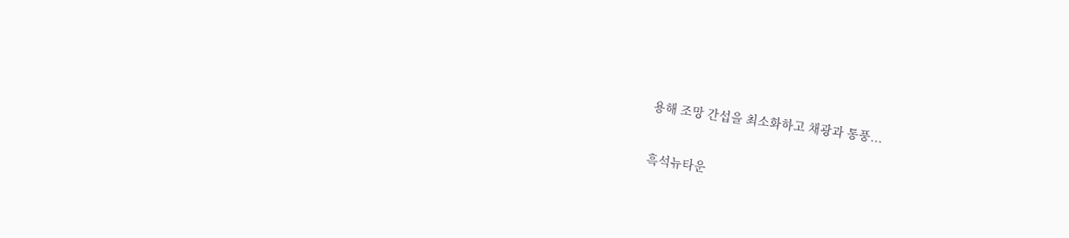용해 조망 간섭을 최소화하고 채광과 통풍...

흑석뉴타운